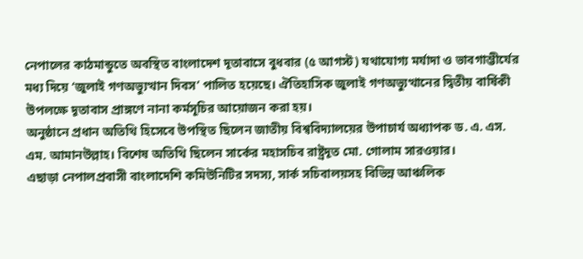নেপালের কাঠমান্ডুতে অবস্থিত বাংলাদেশ দূতাবাসে বুধবার (৫ আগস্ট) যথাযোগ্য মর্যাদা ও ভাবগাম্ভীর্যের মধ্য দিয়ে ‘জুলাই গণঅভ্যুত্থান দিবস’ পালিত হয়েছে। ঐতিহাসিক জুলাই গণঅভ্যুত্থানের দ্বিতীয় বার্ষিকী উপলক্ষে দূতাবাস প্রাঙ্গণে নানা কর্মসূচির আয়োজন করা হয়।
অনুষ্ঠানে প্রধান অতিথি হিসেবে উপস্থিত ছিলেন জাতীয় বিশ্ববিদ্যালয়ের উপাচার্য অধ্যাপক ড. এ. এস. এম. আমানউল্লাহ। বিশেষ অতিথি ছিলেন সার্কের মহাসচিব রাষ্ট্রদূত মো. গোলাম সারওয়ার।
এছাড়া নেপালপ্রবাসী বাংলাদেশি কমিউনিটির সদস্য, সার্ক সচিবালয়সহ বিভিন্ন আঞ্চলিক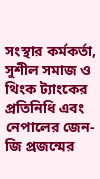সংস্থার কর্মকর্তা, সুশীল সমাজ ও থিংক ট্যাংকের প্রতিনিধি এবং নেপালের জেন-জি প্রজন্মের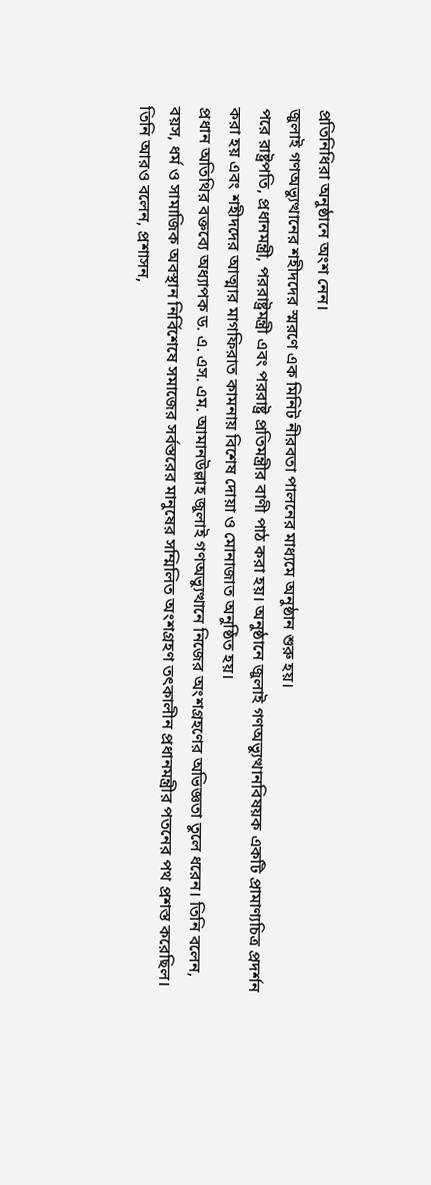প্রতিনিধিরা অনুষ্ঠানে অংশ নেন।
জুলাই গণঅভ্যুত্থানের শহীদদের স্মরণে এক মিনিট নীরবতা পালনের মাধ্যমে অনুষ্ঠান শুরু হয়।
পরে রাষ্ট্রপতি, প্রধানমন্ত্রী, পররাষ্ট্রমন্ত্রী এবং পররাষ্ট্র প্রতিমন্ত্রীর বাণী পাঠ করা হয়। অনুষ্ঠানে জুলাই গণঅভ্যুত্থানবিষয়ক একটি প্রামাণ্যচিত্র প্রদর্শন করা হয় এবং শহীদদের আত্মার মাগফিরাত কামনায় বিশেষ দোয়া ও মোনাজাত অনুষ্ঠিত হয়।
প্রধান অতিথির বক্তব্যে অধ্যাপক ড. এ. এস. এম. আমানউল্লাহ জুলাই গণঅভ্যুত্থানে নিজের অংশগ্রহণের অভিজ্ঞতা তুলে ধরেন। তিনি বলেন, বয়স, ধর্ম ও সামাজিক অবস্থান নির্বিশেষে সমাজের সর্বস্তরের মানুষের সম্মিলিত অংশগ্রহণ তৎকালীন প্রধানমন্ত্রীর পতনের পথ প্রশস্ত করেছিল। তিনি আরও বলেন, প্রশাসন,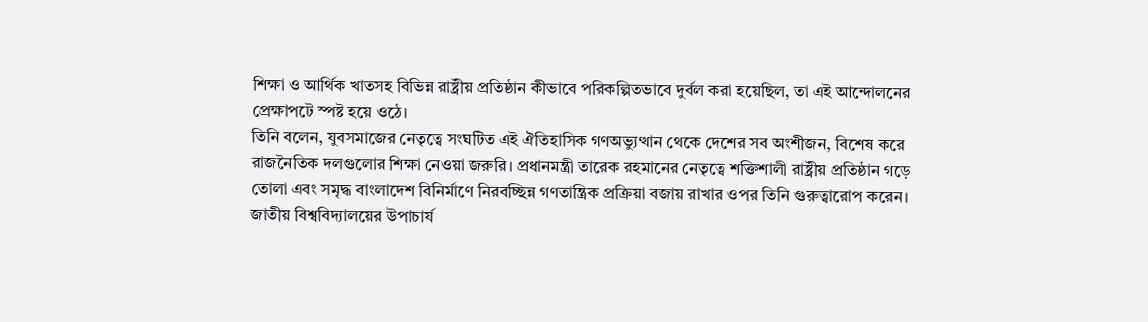শিক্ষা ও আর্থিক খাতসহ বিভিন্ন রাষ্ট্রীয় প্রতিষ্ঠান কীভাবে পরিকল্পিতভাবে দুর্বল করা হয়েছিল, তা এই আন্দোলনের প্রেক্ষাপটে স্পষ্ট হয়ে ওঠে।
তিনি বলেন, যুবসমাজের নেতৃত্বে সংঘটিত এই ঐতিহাসিক গণঅভ্যুত্থান থেকে দেশের সব অংশীজন, বিশেষ করে রাজনৈতিক দলগুলোর শিক্ষা নেওয়া জরুরি। প্রধানমন্ত্রী তারেক রহমানের নেতৃত্বে শক্তিশালী রাষ্ট্রীয় প্রতিষ্ঠান গড়ে তোলা এবং সমৃদ্ধ বাংলাদেশ বিনির্মাণে নিরবচ্ছিন্ন গণতান্ত্রিক প্রক্রিয়া বজায় রাখার ওপর তিনি গুরুত্বারোপ করেন।
জাতীয় বিশ্ববিদ্যালয়ের উপাচার্য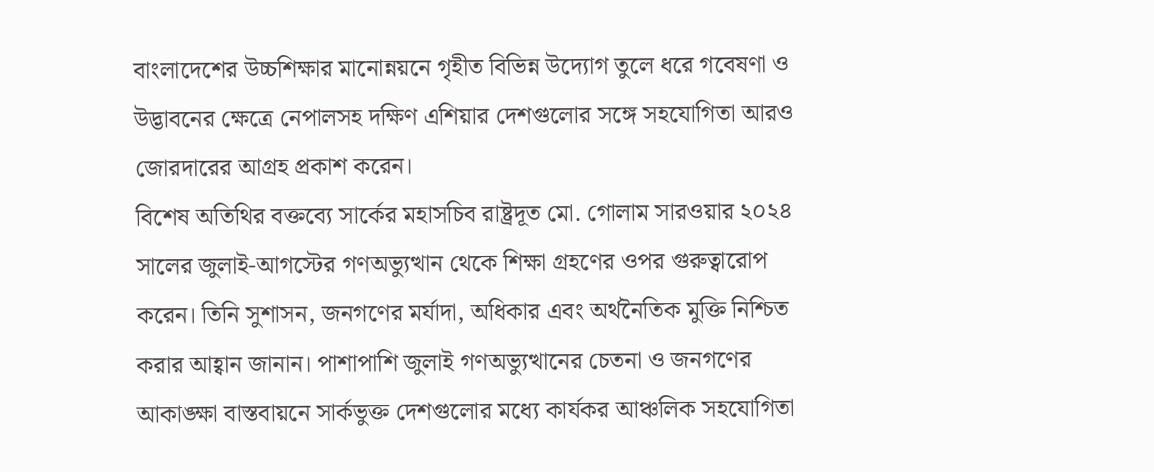বাংলাদেশের উচ্চশিক্ষার মানোন্নয়নে গৃহীত বিভিন্ন উদ্যোগ তুলে ধরে গবেষণা ও উদ্ভাবনের ক্ষেত্রে নেপালসহ দক্ষিণ এশিয়ার দেশগুলোর সঙ্গে সহযোগিতা আরও জোরদারের আগ্রহ প্রকাশ করেন।
বিশেষ অতিথির বক্তব্যে সার্কের মহাসচিব রাষ্ট্রদূত মো. গোলাম সারওয়ার ২০২৪ সালের জুলাই-আগস্টের গণঅভ্যুত্থান থেকে শিক্ষা গ্রহণের ওপর গুরুত্বারোপ করেন। তিনি সুশাসন, জনগণের মর্যাদা, অধিকার এবং অর্থনৈতিক মুক্তি নিশ্চিত করার আহ্বান জানান। পাশাপাশি জুলাই গণঅভ্যুত্থানের চেতনা ও জনগণের আকাঙ্ক্ষা বাস্তবায়নে সার্কভুক্ত দেশগুলোর মধ্যে কার্যকর আঞ্চলিক সহযোগিতা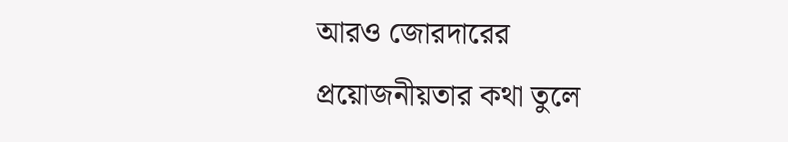আরও জোরদারের প্রয়োজনীয়তার কথা তুলে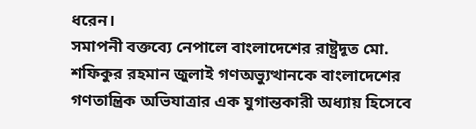ধরেন।
সমাপনী বক্তব্যে নেপালে বাংলাদেশের রাষ্ট্রদূত মো. শফিকুর রহমান জুলাই গণঅভ্যুত্থানকে বাংলাদেশের গণতান্ত্রিক অভিযাত্রার এক যুগান্তকারী অধ্যায় হিসেবে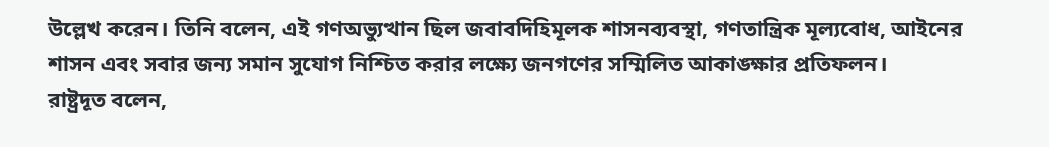উল্লেখ করেন। তিনি বলেন, এই গণঅভ্যুত্থান ছিল জবাবদিহিমূলক শাসনব্যবস্থা, গণতান্ত্রিক মূল্যবোধ, আইনের শাসন এবং সবার জন্য সমান সুযোগ নিশ্চিত করার লক্ষ্যে জনগণের সম্মিলিত আকাঙ্ক্ষার প্রতিফলন।
রাষ্ট্রদূত বলেন,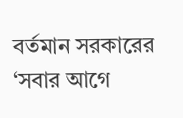বর্তমান সরকারের ‘সবার আগে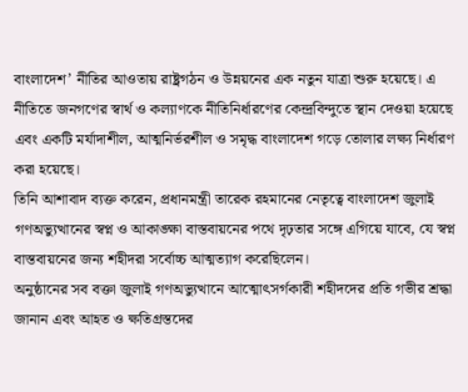বাংলাদেশ’ নীতির আওতায় রাষ্ট্রগঠন ও উন্নয়নের এক নতুন যাত্রা শুরু হয়েছে। এ নীতিতে জনগণের স্বার্থ ও কল্যাণকে নীতিনির্ধারণের কেন্দ্রবিন্দুতে স্থান দেওয়া হয়েছে এবং একটি মর্যাদাশীল, আত্মনির্ভরশীল ও সমৃদ্ধ বাংলাদেশ গড়ে তোলার লক্ষ্য নির্ধারণ করা হয়েছে।
তিনি আশাবাদ ব্যক্ত করেন, প্রধানমন্ত্রী তারেক রহমানের নেতৃত্বে বাংলাদেশ জুলাই গণঅভ্যুত্থানের স্বপ্ন ও আকাঙ্ক্ষা বাস্তবায়নের পথে দৃঢ়তার সঙ্গে এগিয়ে যাবে, যে স্বপ্ন বাস্তবায়নের জন্য শহীদরা সর্বোচ্চ আত্মত্যাগ করেছিলেন।
অনুষ্ঠানের সব বক্তা জুলাই গণঅভ্যুত্থানে আত্মোৎসর্গকারী শহীদদের প্রতি গভীর শ্রদ্ধা জানান এবং আহত ও ক্ষতিগ্রস্তদের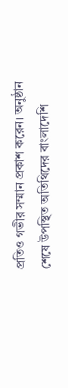প্রতিও গভীর সম্মান প্রকাশ করেন। অনুষ্ঠান শেষে উপস্থিত অতিথিদের বাংলাদেশি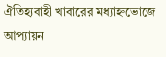ঐতিহ্যবাহী খাবারের মধ্যাহ্নভোজে আপ্যায়ন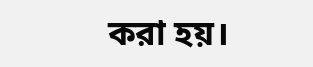করা হয়।